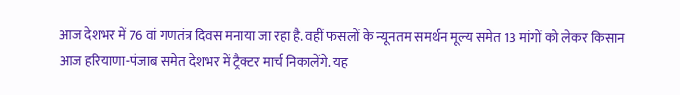आज देशभर में 76 वां गणतंत्र दिवस मनाया जा रहा है. वहीं फसलों के न्यूनतम समर्थन मूल्य समेत 13 मांगों को लेकर किसान आज हरियाणा-पंजाब समेत देशभर में ट्रैक्टर मार्च निकालेंगे. यह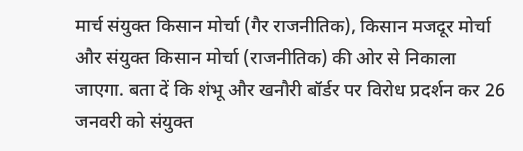मार्च संयुक्त किसान मोर्चा (गैर राजनीतिक), किसान मजदूर मोर्चा और संयुक्त किसान मोर्चा (राजनीतिक) की ओर से निकाला जाएगा. बता दें कि शंभू और खनौरी बॉर्डर पर विरोध प्रदर्शन कर 26 जनवरी को संयुक्त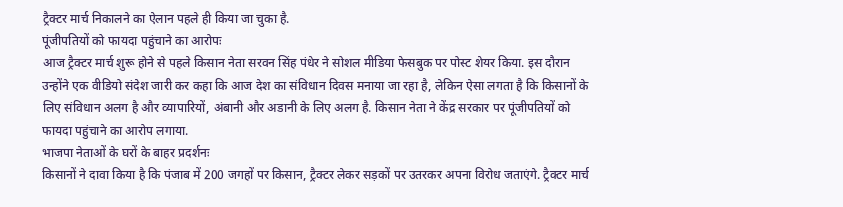ट्रैक्टर मार्च निकालने का ऐलान पहले ही किया जा चुका है.
पूंजीपतियों को फायदा पहुंचाने का आरोपः
आज ट्रैक्टर मार्च शुरू होने से पहले किसान नेता सरवन सिंह पंधेर ने सोशल मीडिया फेसबुक पर पोस्ट शेयर किया. इस दौरान उन्होंने एक वीडियो संदेश जारी कर कहा कि आज देश का संविधान दिवस मनाया जा रहा है, लेकिन ऐसा लगता है कि किसानों के लिए संविधान अलग है और व्यापारियों, अंबानी और अडानी के लिए अलग है. किसान नेता ने केंद्र सरकार पर पूंजीपतियों को फायदा पहुंचाने का आरोप लगाया.
भाजपा नेताओं के घरों के बाहर प्रदर्शनः
किसानों ने दावा किया है कि पंजाब में 200 जगहों पर किसान, ट्रैक्टर लेकर सड़कों पर उतरकर अपना विरोध जताएंगे. ट्रैक्टर मार्च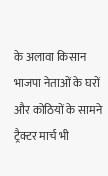के अलावा किसान भाजपा नेताओं के घरों और कोठियों के सामने ट्रैक्टर मार्च भी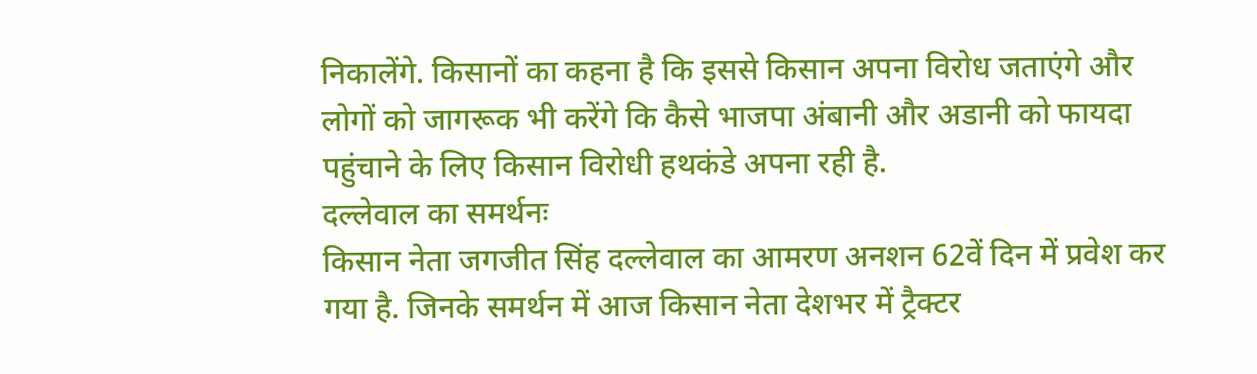निकालेंगे. किसानों का कहना है कि इससे किसान अपना विरोध जताएंगे और लोगों को जागरूक भी करेंगे कि कैसे भाजपा अंबानी और अडानी को फायदा पहुंचाने के लिए किसान विरोधी हथकंडे अपना रही है.
दल्लेवाल का समर्थनः
किसान नेता जगजीत सिंह दल्लेवाल का आमरण अनशन 62वें दिन में प्रवेश कर गया है. जिनके समर्थन में आज किसान नेता देशभर में ट्रैक्टर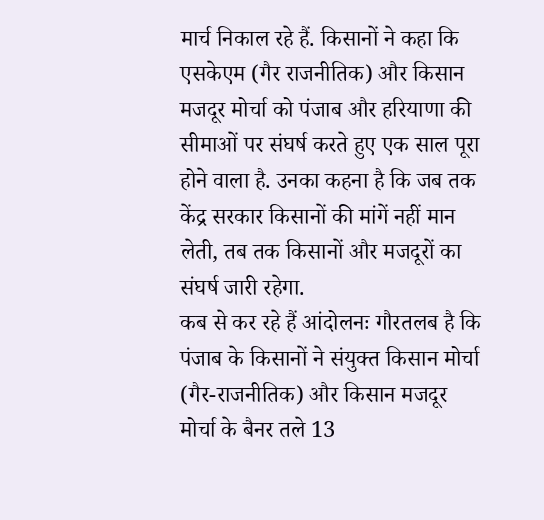मार्च निकाल रहे हैं. किसानों ने कहा कि एसकेएम (गैर राजनीतिक) और किसान मजदूर मोर्चा को पंजाब और हरियाणा की सीमाओं पर संघर्ष करते हुए एक साल पूरा होने वाला है. उनका कहना है कि जब तक केंद्र सरकार किसानों की मांगें नहीं मान लेती, तब तक किसानों और मजदूरों का संघर्ष जारी रहेगा.
कब से कर रहे हैं आंदोलनः गौरतलब है कि पंजाब के किसानों ने संयुक्त किसान मोर्चा (गैर-राजनीतिक) और किसान मजदूर मोर्चा के बैनर तले 13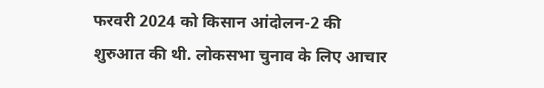फरवरी 2024 को किसान आंदोलन-2 की शुरुआत की थी. लोकसभा चुनाव के लिए आचार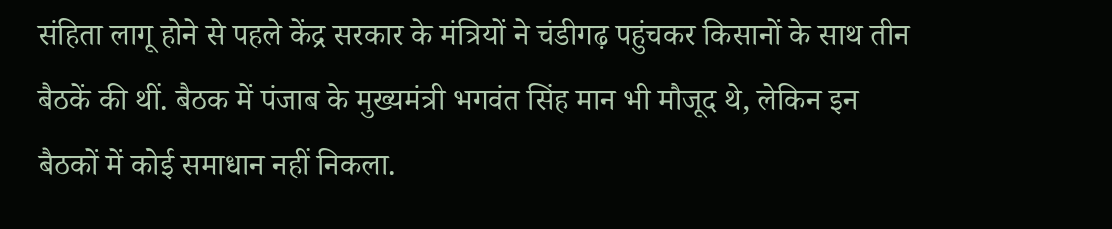संहिता लागू होने से पहले केंद्र सरकार के मंत्रियों ने चंडीगढ़ पहुंचकर किसानों के साथ तीन बैठकें की थीं. बैठक में पंजाब के मुख्यमंत्री भगवंत सिंह मान भी मौजूद थे, लेकिन इन बैठकों में कोई समाधान नहीं निकला.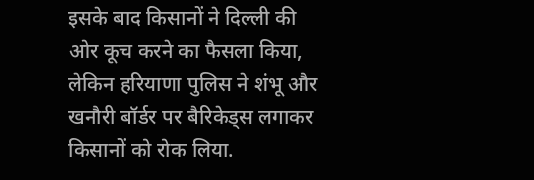इसके बाद किसानों ने दिल्ली की ओर कूच करने का फैसला किया, लेकिन हरियाणा पुलिस ने शंभू और खनौरी बॉर्डर पर बैरिकेड्स लगाकर किसानों को रोक लिया.